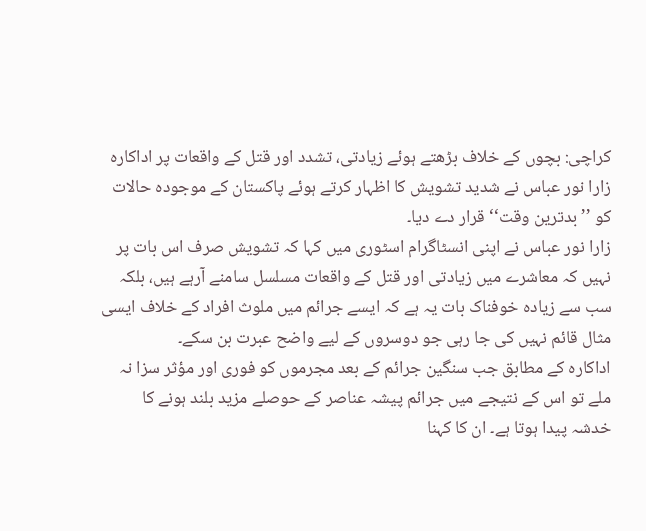کراچی: بچوں کے خلاف بڑھتے ہوئے زیادتی، تشدد اور قتل کے واقعات پر اداکارہ زارا نور عباس نے شدید تشویش کا اظہار کرتے ہوئے پاکستان کے موجودہ حالات کو ’’بدترین وقت‘‘ قرار دے دیا۔
زارا نور عباس نے اپنی انسٹاگرام اسٹوری میں کہا کہ تشویش صرف اس بات پر نہیں کہ معاشرے میں زیادتی اور قتل کے واقعات مسلسل سامنے آرہے ہیں، بلکہ سب سے زیادہ خوفناک بات یہ ہے کہ ایسے جرائم میں ملوث افراد کے خلاف ایسی مثال قائم نہیں کی جا رہی جو دوسروں کے لیے واضح عبرت بن سکے۔
اداکارہ کے مطابق جب سنگین جرائم کے بعد مجرموں کو فوری اور مؤثر سزا نہ ملے تو اس کے نتیجے میں جرائم پیشہ عناصر کے حوصلے مزید بلند ہونے کا خدشہ پیدا ہوتا ہے۔ ان کا کہنا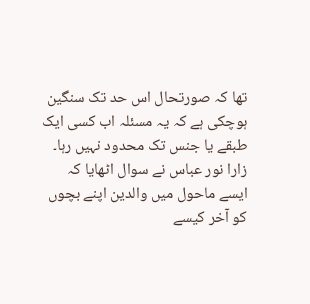تھا کہ صورتحال اس حد تک سنگین ہوچکی ہے کہ یہ مسئلہ اب کسی ایک طبقے یا جنس تک محدود نہیں رہا۔
زارا نور عباس نے سوال اٹھایا کہ ایسے ماحول میں والدین اپنے بچوں کو آخر کیسے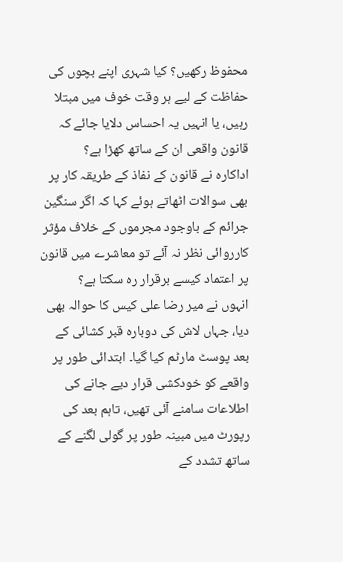محفوظ رکھیں؟ کیا شہری اپنے بچوں کی حفاظت کے لیے ہر وقت خوف میں مبتلا رہیں، یا انہیں یہ احساس دلایا جائے کہ قانون واقعی ان کے ساتھ کھڑا ہے؟
اداکارہ نے قانون کے نفاذ کے طریقہ کار پر بھی سوالات اٹھاتے ہوئے کہا کہ اگر سنگین جرائم کے باوجود مجرموں کے خلاف مؤثر کارروائی نظر نہ آئے تو معاشرے میں قانون پر اعتماد کیسے برقرار رہ سکتا ہے؟
انہوں نے میر رضا علی کیس کا حوالہ بھی دیا، جہاں لاش کی دوبارہ قبر کشائی کے بعد پوسٹ مارٹم کیا گیا۔ ابتدائی طور پر واقعے کو خودکشی قرار دیے جانے کی اطلاعات سامنے آئی تھیں، تاہم بعد کی رپورٹ میں مبینہ طور پر گولی لگنے کے ساتھ تشدد کے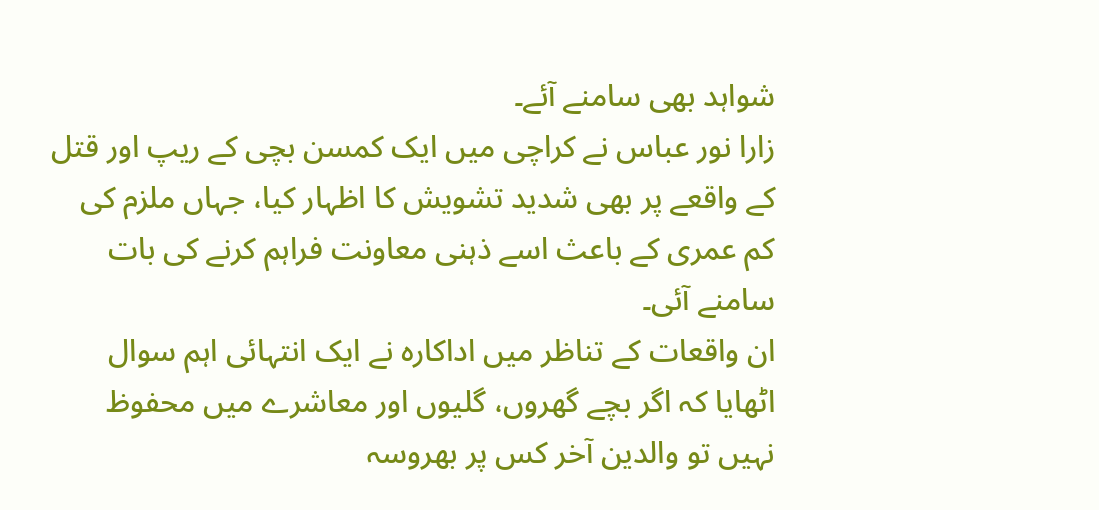شواہد بھی سامنے آئے۔
زارا نور عباس نے کراچی میں ایک کمسن بچی کے ریپ اور قتل کے واقعے پر بھی شدید تشویش کا اظہار کیا، جہاں ملزم کی کم عمری کے باعث اسے ذہنی معاونت فراہم کرنے کی بات سامنے آئی۔
ان واقعات کے تناظر میں اداکارہ نے ایک انتہائی اہم سوال اٹھایا کہ اگر بچے گھروں، گلیوں اور معاشرے میں محفوظ نہیں تو والدین آخر کس پر بھروسہ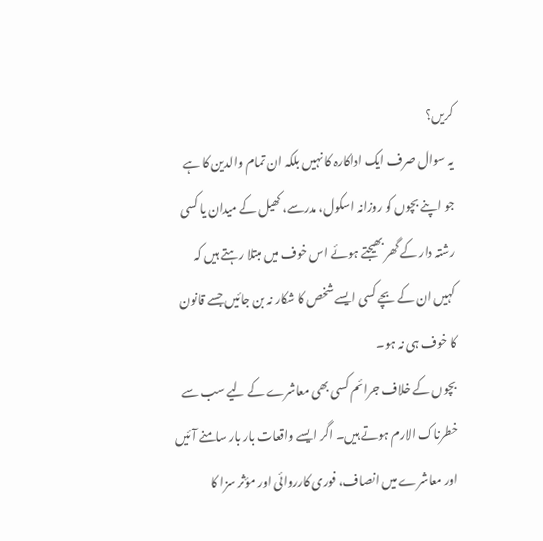کریں؟
یہ سوال صرف ایک اداکارہ کا نہیں بلکہ ان تمام والدین کا ہے جو اپنے بچوں کو روزانہ اسکول، مدرسے، کھیل کے میدان یا کسی رشتہ دار کے گھر بھیجتے ہوئے اس خوف میں مبتلا رہتے ہیں کہ کہیں ان کے بچے کسی ایسے شخص کا شکار نہ بن جائیں جسے قانون کا خوف ہی نہ ہو۔
بچوں کے خلاف جرائم کسی بھی معاشرے کے لیے سب سے خطرناک الارم ہوتے ہیں۔ اگر ایسے واقعات بار بار سامنے آئیں اور معاشرے میں انصاف، فوری کارروائی اور مؤثر سزا کا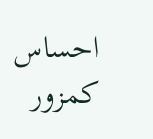احساس کمزور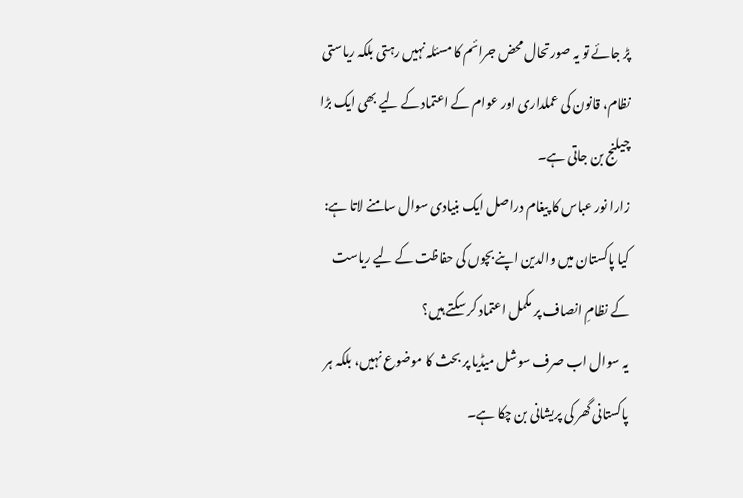پڑ جائے تو یہ صورتحال محض جرائم کا مسئلہ نہیں رہتی بلکہ ریاستی نظام، قانون کی عملداری اور عوام کے اعتماد کے لیے بھی ایک بڑا چیلنج بن جاتی ہے۔
زارا نور عباس کا پیغام دراصل ایک بنیادی سوال سامنے لاتا ہے:
کیا پاکستان میں والدین اپنے بچوں کی حفاظت کے لیے ریاست کے نظامِ انصاف پر مکمل اعتماد کر سکتے ہیں؟
یہ سوال اب صرف سوشل میڈیا پر بحث کا موضوع نہیں، بلکہ ہر پاکستانی گھر کی پریشانی بن چکا ہے۔